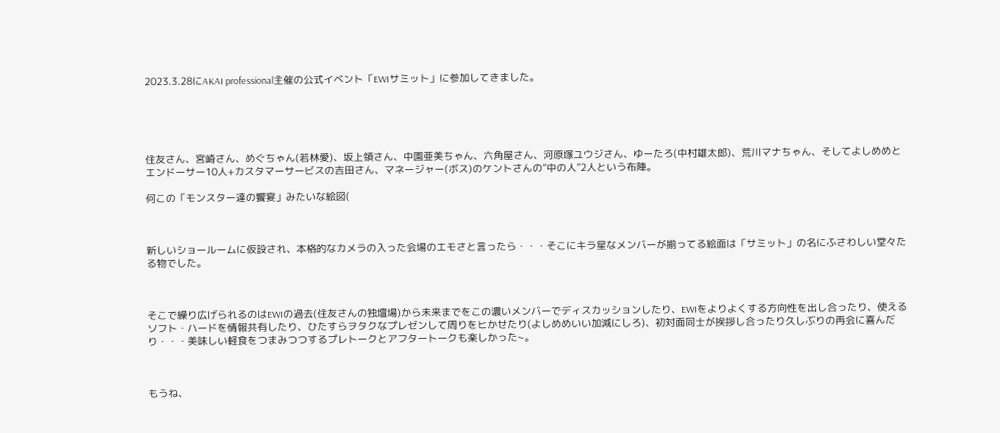2023.3.28にAKAI professional主催の公式イベント「EWIサミット」に参加してきました。





住友さん、宮崎さん、めぐちゃん(若林愛)、坂上領さん、中園亜美ちゃん、六角屋さん、河原塚ユウジさん、ゆーたろ(中村雄太郎)、荒川マナちゃん、そしてよしめめとエンドーサー10人+カスタマーサービスの吉田さん、マネージャー(ボス)のケントさんの“中の人”2人という布陣。

何この「モンスター達の饗宴」みたいな絵図(



新しいショールームに仮設され、本格的なカメラの入った会場のエモさと言ったら・・・そこにキラ星なメンバーが揃ってる絵面は「サミット」の名にふさわしい堂々たる物でした。



そこで繰り広げられるのはEWIの過去(住友さんの独壇場)から未来までをこの濃いメンバーでディスカッションしたり、EWIをよりよくする方向性を出し合ったり、使えるソフト・ハードを情報共有したり、ひたすらヲタクなプレゼンして周りをヒかせたり(よしめめいい加減にしろ)、初対面同士が挨拶し合ったり久しぶりの再会に喜んだり・・・美味しい軽食をつまみつつするプレトークとアフタートークも楽しかった~。



もうね、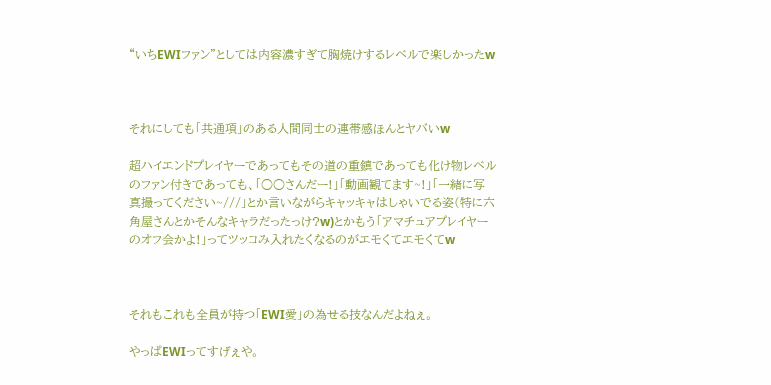“いちEWIファン”としては内容濃すぎて胸焼けするレベルで楽しかったw



それにしても「共通項」のある人間同士の連帯感ほんとヤバいw

超ハイエンドプレイヤーであってもその道の重鎮であっても化け物レベルのファン付きであっても、「○○さんだー!」「動画観てます~!」「一緒に写真撮ってください~///」とか言いながらキャッキャはしゃいでる姿(特に六角屋さんとかそんなキャラだったっけ?w)とかもう「アマチュアプレイヤーのオフ会かよ!」ってツッコみ入れたくなるのがエモくてエモくてw



それもこれも全員が持つ「EWI愛」の為せる技なんだよねぇ。

やっぱEWIってすげぇや。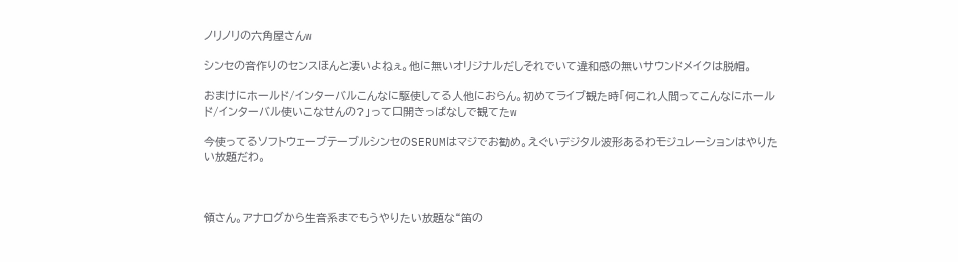ノリノリの六角屋さんw

シンセの音作りのセンスほんと凄いよねぇ。他に無いオリジナルだしそれでいて違和感の無いサウンドメイクは脱帽。

おまけにホールド/インターバルこんなに駆使してる人他におらん。初めてライブ観た時「何これ人間ってこんなにホールド/インターバル使いこなせんの?」って口開きっぱなしで観てたw

今使ってるソフトウェーブテーブルシンセのSERUMはマジでお勧め。えぐいデジタル波形あるわモジュレーションはやりたい放題だわ。



領さん。アナログから生音系までもうやりたい放題な“笛の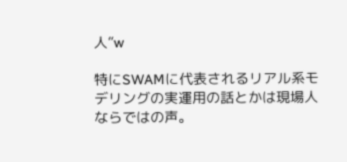人”w

特にSWAMに代表されるリアル系モデリングの実運用の話とかは現場人ならではの声。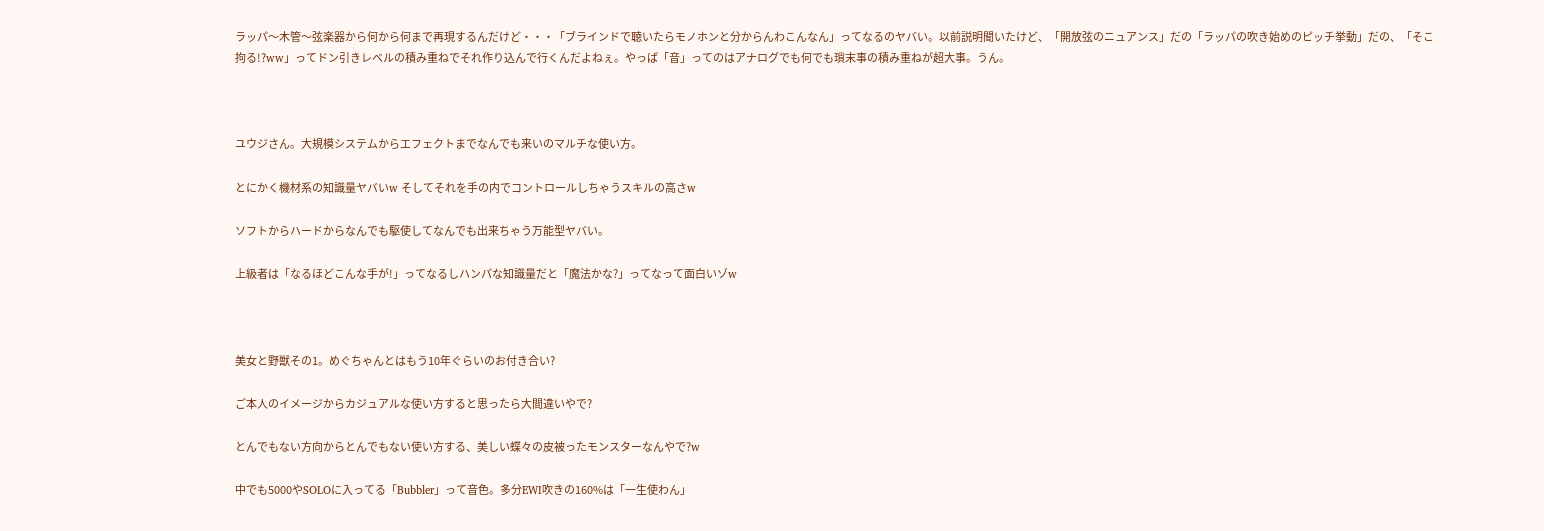ラッパ〜木管〜弦楽器から何から何まで再現するんだけど・・・「ブラインドで聴いたらモノホンと分からんわこんなん」ってなるのヤバい。以前説明聞いたけど、「開放弦のニュアンス」だの「ラッパの吹き始めのピッチ挙動」だの、「そこ拘る!?ww」ってドン引きレベルの積み重ねでそれ作り込んで行くんだよねぇ。やっぱ「音」ってのはアナログでも何でも瑣末事の積み重ねが超大事。うん。



ユウジさん。大規模システムからエフェクトまでなんでも来いのマルチな使い方。

とにかく機材系の知識量ヤバいw そしてそれを手の内でコントロールしちゃうスキルの高さw

ソフトからハードからなんでも駆使してなんでも出来ちゃう万能型ヤバい。

上級者は「なるほどこんな手が!」ってなるしハンパな知識量だと「魔法かな?」ってなって面白いゾw



美女と野獣その1。めぐちゃんとはもう10年ぐらいのお付き合い?

ご本人のイメージからカジュアルな使い方すると思ったら大間違いやで?

とんでもない方向からとんでもない使い方する、美しい蝶々の皮被ったモンスターなんやで?w

中でも5000やSOLOに入ってる「Bubbler」って音色。多分EWI吹きの160%は「一生使わん」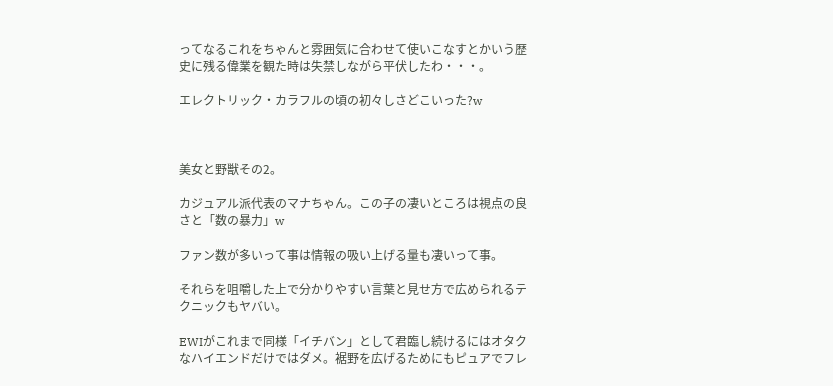ってなるこれをちゃんと雰囲気に合わせて使いこなすとかいう歴史に残る偉業を観た時は失禁しながら平伏したわ・・・。

エレクトリック・カラフルの頃の初々しさどこいった?w



美女と野獣その2。

カジュアル派代表のマナちゃん。この子の凄いところは視点の良さと「数の暴力」w

ファン数が多いって事は情報の吸い上げる量も凄いって事。

それらを咀嚼した上で分かりやすい言葉と見せ方で広められるテクニックもヤバい。

EWIがこれまで同様「イチバン」として君臨し続けるにはオタクなハイエンドだけではダメ。裾野を広げるためにもピュアでフレ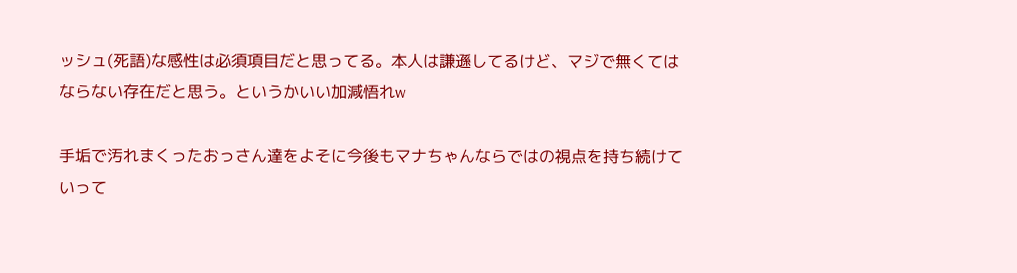ッシュ(死語)な感性は必須項目だと思ってる。本人は謙遜してるけど、マジで無くてはならない存在だと思う。というかいい加減悟れw

手垢で汚れまくったおっさん達をよそに今後もマナちゃんならではの視点を持ち続けていって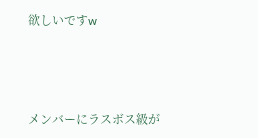欲しいですw



メンバーにラスボス級が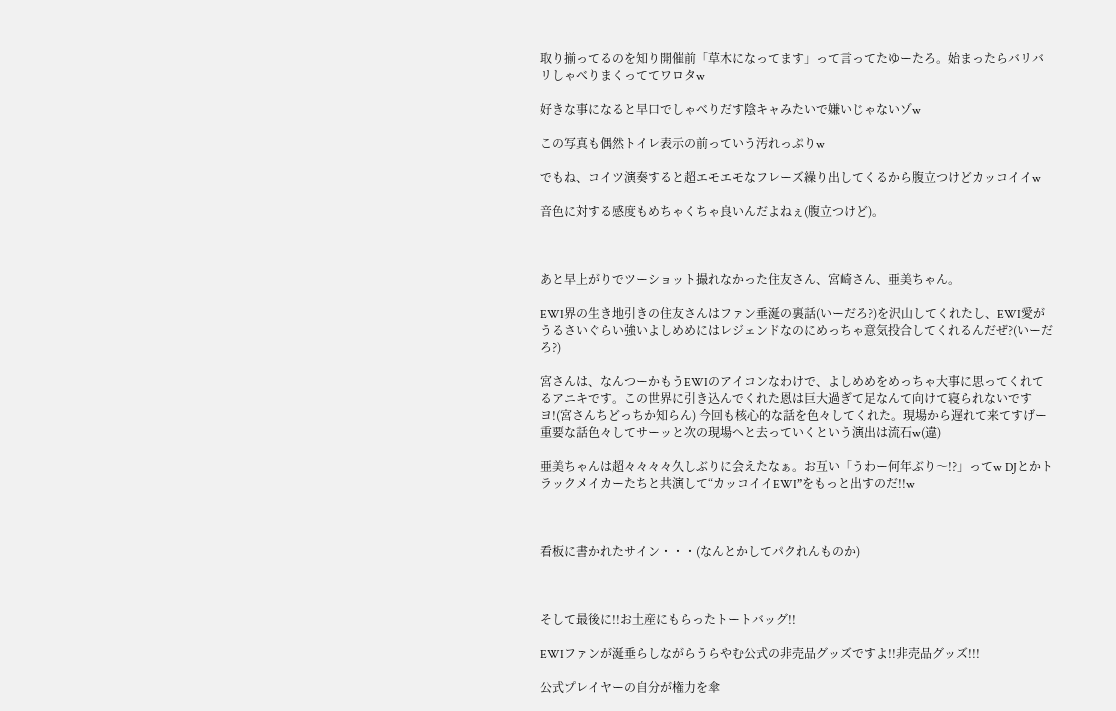取り揃ってるのを知り開催前「草木になってます」って言ってたゆーたろ。始まったらバリバリしゃべりまくっててワロタw

好きな事になると早口でしゃべりだす陰キャみたいで嫌いじゃないゾw

この写真も偶然トイレ表示の前っていう汚れっぷりw

でもね、コイツ演奏すると超エモエモなフレーズ繰り出してくるから腹立つけどカッコイイw

音色に対する感度もめちゃくちゃ良いんだよねぇ(腹立つけど)。



あと早上がりでツーショット撮れなかった住友さん、宮崎さん、亜美ちゃん。

EWI界の生き地引きの住友さんはファン垂涎の裏話(いーだろ?)を沢山してくれたし、EWI愛がうるさいぐらい強いよしめめにはレジェンドなのにめっちゃ意気投合してくれるんだぜ?(いーだろ?)

宮さんは、なんつーかもうEWIのアイコンなわけで、よしめめをめっちゃ大事に思ってくれてるアニキです。この世界に引き込んでくれた恩は巨大過ぎて足なんて向けて寝られないですヨ!(宮さんちどっちか知らん) 今回も核心的な話を色々してくれた。現場から遅れて来てすげー重要な話色々してサーッと次の現場へと去っていくという演出は流石w(違)

亜美ちゃんは超々々々々久しぶりに会えたなぁ。お互い「うわー何年ぶり〜!?」ってw DJとかトラックメイカーたちと共演して“カッコイイEWI”をもっと出すのだ!!w



看板に書かれたサイン・・・(なんとかしてパクれんものか)



そして最後に!!お土産にもらったトートバッグ!!

EWIファンが涎垂らしながらうらやむ公式の非売品グッズですよ!!非売品グッズ!!!

公式プレイヤーの自分が権力を傘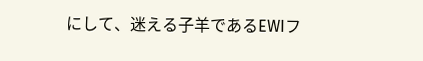にして、迷える子羊であるEWIフ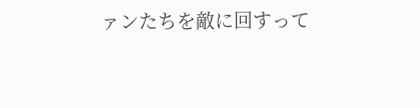ァンたちを敵に回すって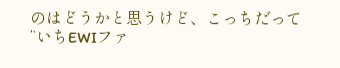のはどうかと思うけど、こっちだって“いちEWIファ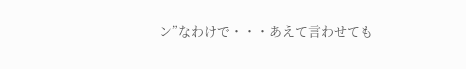ン”なわけで・・・あえて言わせても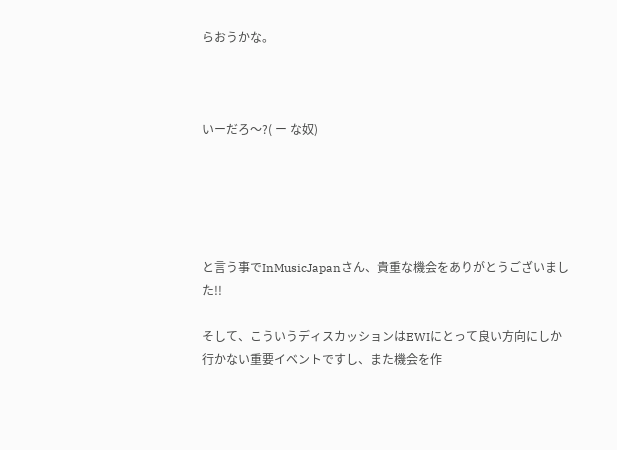らおうかな。



いーだろ〜?( ー な奴)





と言う事でInMusicJapanさん、貴重な機会をありがとうございました!!

そして、こういうディスカッションはEWIにとって良い方向にしか行かない重要イベントですし、また機会を作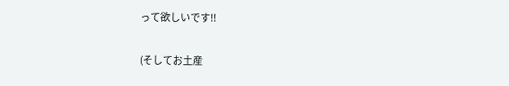って欲しいです!!

(そしてお土産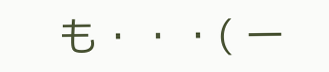も・・・( ー